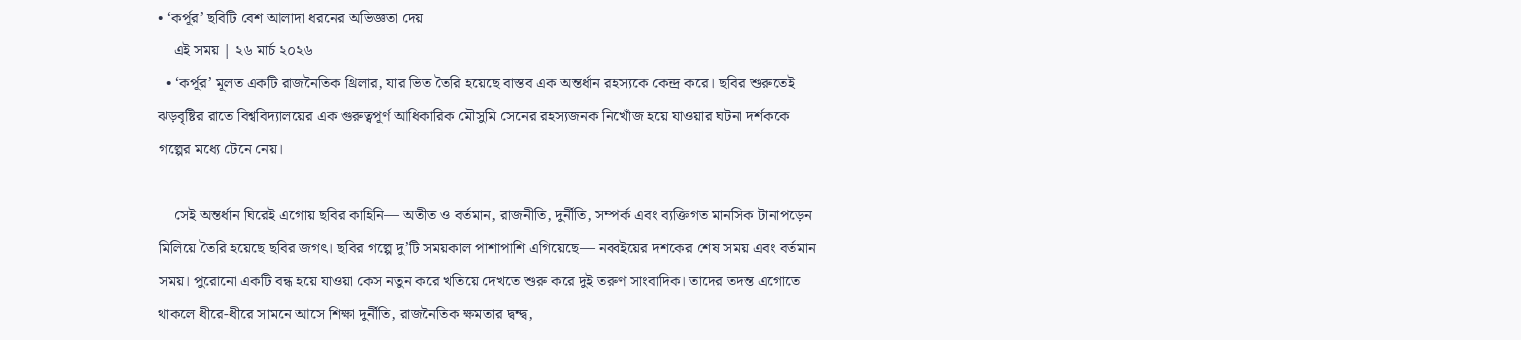• ‘কর্পূর’ ছবিটি বেশ আলাদা ধরনের অভিজ্ঞতা দেয়
    এই সময় | ২৬ মার্চ ২০২৬
  • ‘কর্পূর’ মূলত একটি রাজনৈতিক থ্রিলার, যার ভিত তৈরি হয়েছে বাস্তব এক অন্তর্ধান রহস্যকে কেন্দ্র করে। ছবির শুরুতেই ঝড়বৃষ্টির রাতে বিশ্ববিদ্যালয়ের এক গুরুত্বপূর্ণ আধিকারিক মৌসুমি সেনের রহস্যজনক নিখোঁজ হয়ে যাওয়ার ঘটনা দর্শককে গল্পের মধ্যে টেনে নেয়।

    সেই অন্তর্ধান ঘিরেই এগোয় ছবির কাহিনি— অতীত ও বর্তমান, রাজনীতি, দুর্নীতি, সম্পর্ক এবং ব্যক্তিগত মানসিক টানাপড়েন মিলিয়ে তৈরি হয়েছে ছবির জগৎ। ছবির গল্পে দু’টি সময়কাল পাশাপাশি এগিয়েছে— নব্বইয়ের দশকের শেষ সময় এবং বর্তমান সময়। পুরোনো একটি বন্ধ হয়ে যাওয়া কেস নতুন করে খতিয়ে দেখতে শুরু করে দুই তরুণ সাংবাদিক। তাদের তদন্ত এগোতে থাকলে ধীরে-ধীরে সামনে আসে শিক্ষা দুর্নীতি, রাজনৈতিক ক্ষমতার দ্বন্দ্ব,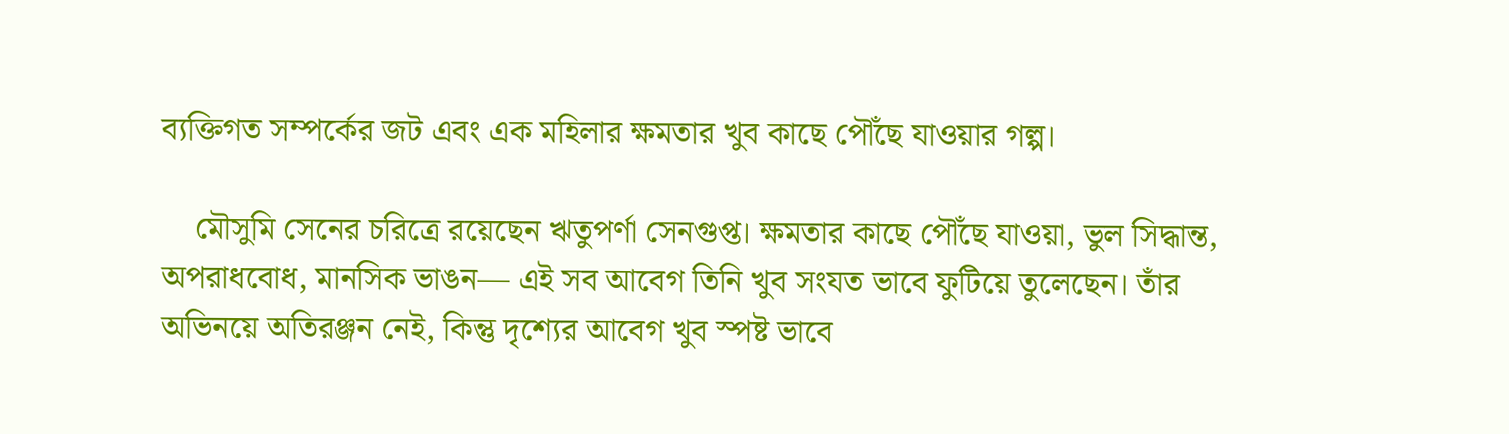ব্যক্তিগত সম্পর্কের জট এবং এক মহিলার ক্ষমতার খুব কাছে পৌঁছে যাওয়ার গল্প।

    মৌসুমি সেনের চরিত্রে রয়েছেন ঋতুপর্ণা সেনগুপ্ত। ক্ষমতার কাছে পৌঁছে যাওয়া, ভুল সিদ্ধান্ত, অপরাধবোধ, মানসিক ভাঙন— এই সব আবেগ তিনি খুব সংযত ভাবে ফুটিয়ে তুলেছেন। তাঁর অভিনয়ে অতিরঞ্জন নেই, কিন্তু দৃশ্যের আবেগ খুব স্পষ্ট ভাবে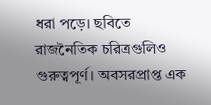ধরা পড়ে। ছবিতে রাজনৈতিক চরিত্রগুলিও গুরুত্বপূর্ণ। অবসরপ্রাপ্ত এক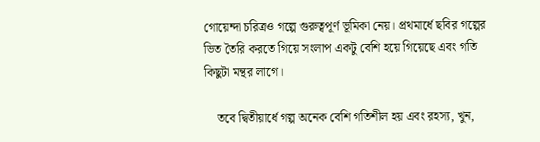গোয়েন্দা চরিত্রও গল্পে গুরুত্বপূর্ণ ভূমিকা নেয়। প্রথমার্ধে ছবির গল্পের ভিত তৈরি করতে গিয়ে সংলাপ একটু বেশি হয়ে গিয়েছে এবং গতি কিছুটা মন্থর লাগে।

    তবে দ্বিতীয়ার্ধে গল্প অনেক বেশি গতিশীল হয় এবং রহস্য, খুন,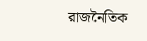রাজনৈতিক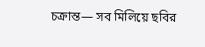চক্রান্ত— সব মিলিয়ে ছবির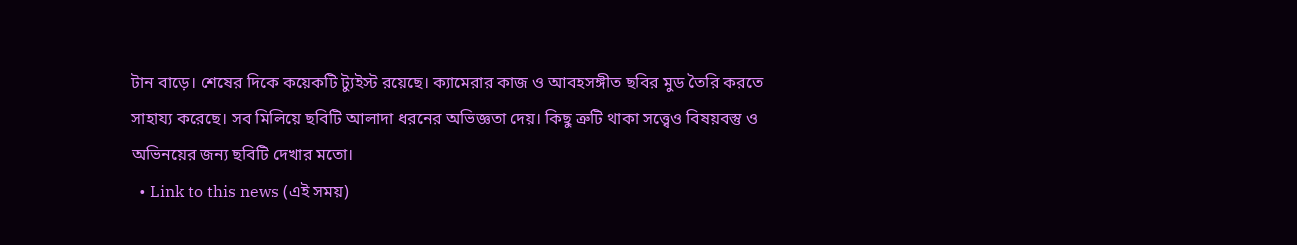টান বাড়ে। শেষের দিকে কয়েকটি ট্যুইস্ট রয়েছে। ক্যামেরার কাজ ও আবহসঙ্গীত ছবির মুড তৈরি করতে সাহায্য করেছে। সব মিলিয়ে ছবিটি আলাদা ধরনের অভিজ্ঞতা দেয়। কিছু ত্রুটি থাকা সত্ত্বেও বিষয়বস্তু ও অভিনয়ের জন্য ছবিটি দেখার মতো।
  • Link to this news (এই সময়)